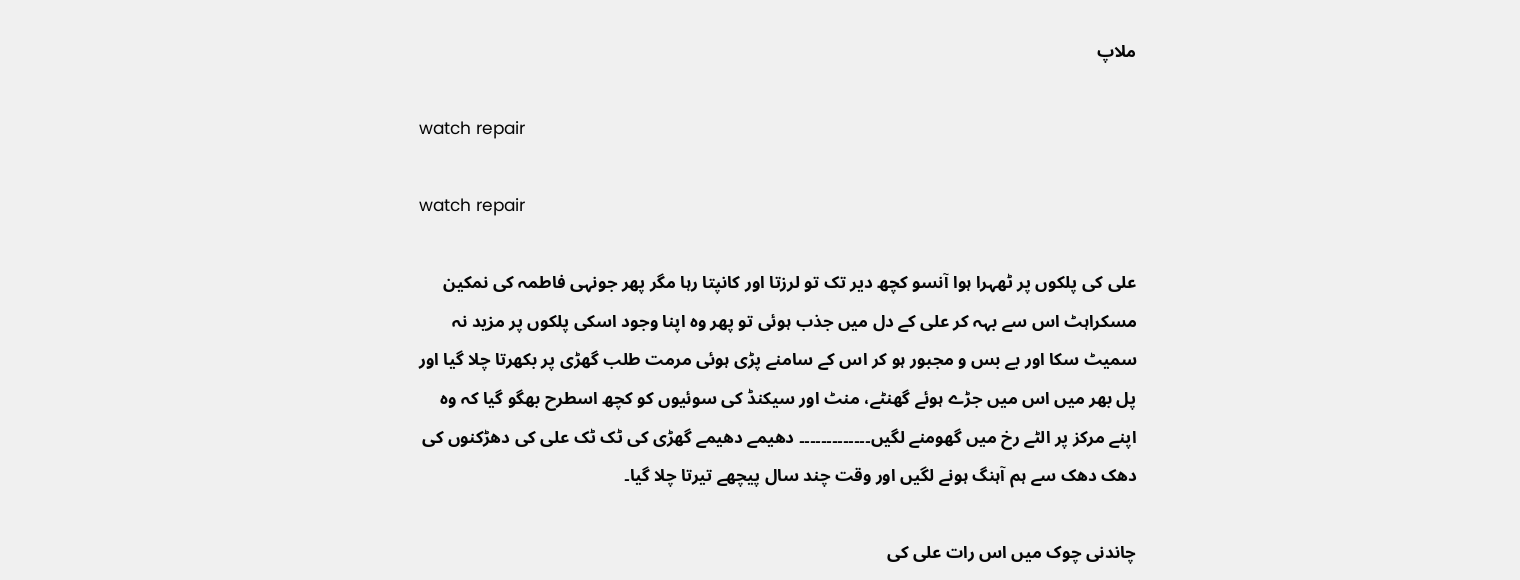ملاپ

watch repair

watch repair

علی کی پلکوں پر ٹھہرا ہوا آنسو کچھ دیر تک تو لرزتا اور کانپتا رہا مگر پھر جونہی فاطمہ کی نمکین مسکراہٹ اس سے بہہ کر علی کے دل میں جذب ہوئی تو پھر وہ اپنا وجود اسکی پلکوں پر مزید نہ سمیٹ سکا اور بے بس و مجبور ہو کر اس کے سامنے پڑی ہوئی مرمت طلب گھڑی پر بکھرتا چلا گیا اور پل بھر میں اس میں جڑے ہوئے گھنٹے، منٹ اور سیکنڈ کی سوئیوں کو کچھ اسطرح بھگو گیا کہ وہ اپنے مرکز پر الٹے رخ میں گھومنے لگیں۔۔۔۔۔۔۔۔۔۔۔۔۔ دھیمے دھیمے گھڑی کی ٹک ٹک علی کی دھڑکنوں کی دھک دھک سے ہم آہنگ ہونے لگیں اور وقت چند سال پیچھے تیرتا چلا گیا۔

چاندنی چوک میں اس رات علی کی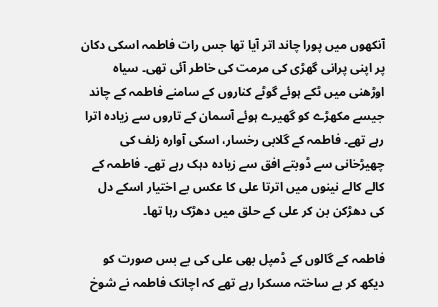آنکھوں میں پورا چاند اتر آیا تھا جس رات فاطمہ اسکی دکان پر اپنی پرانی گھڑی کی مرمت کی خاطر آئی تھی۔ سیاہ اوڑھنی میں ٹکے ہوئے گوٹے کناروں کے سامنے فاطمہ کے چاند جیسے مکھڑے کو گھیرے ہوئے آسمان کے تاروں سے زیادہ اترا رہے تھے۔ فاطمہ کے گلابی رخسار، اسکی آوارہ زلف کی چھیڑخانی سے ڈوبتے افق سے زیادہ دہک رہے تھے۔ فاطمہ کے کالے کالے نینوں میں اترتا علی کا عکس بے اختیار اسکے دل کی دھڑکن بن کر علی کے حلق میں دھڑک رہا تھا۔

فاطمہ کے گالوں کے ڈمپل بھی علی کی بے بس صورت کو دیکھ کر بے ساختہ مسکرا رہے تھے کہ اچانک فاطمہ نے شوخ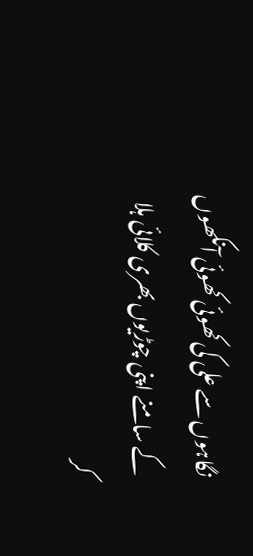نگاہوں سے علی کی کھوئی کھوئی آنکھوں کے سامنے اپنی چوڑیوں بھری کلائی ہلا کر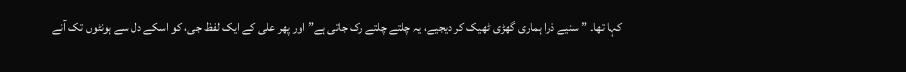کہا تھا۔ ” سنیے ذرا ہماری گھڑی ٹھیک کر دیجیے، یہ چلتے چلتے رک جاتی ہے” اور پھر علی کے ایک لفظ جی، کو اسکے دل سے ہونٹوں تک آنے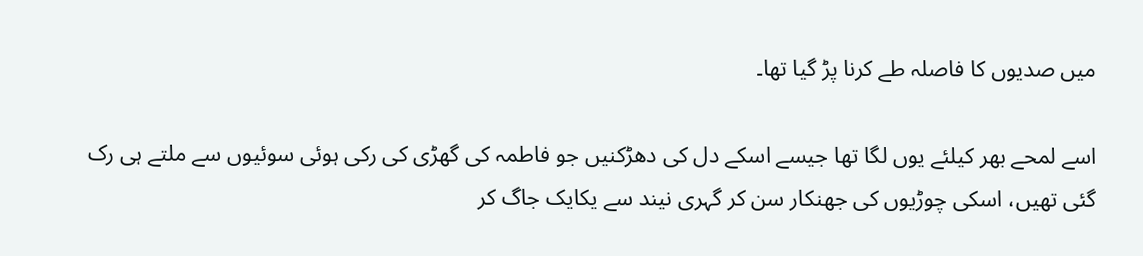میں صدیوں کا فاصلہ طے کرنا پڑ گیا تھا۔

اسے لمحے بھر کیلئے یوں لگا تھا جیسے اسکے دل کی دھڑکنیں جو فاطمہ کی گھڑی کی رکی ہوئی سوئیوں سے ملتے ہی رک گئی تھیں، اسکی چوڑیوں کی جھنکار سن کر گہری نیند سے یکایک جاگ کر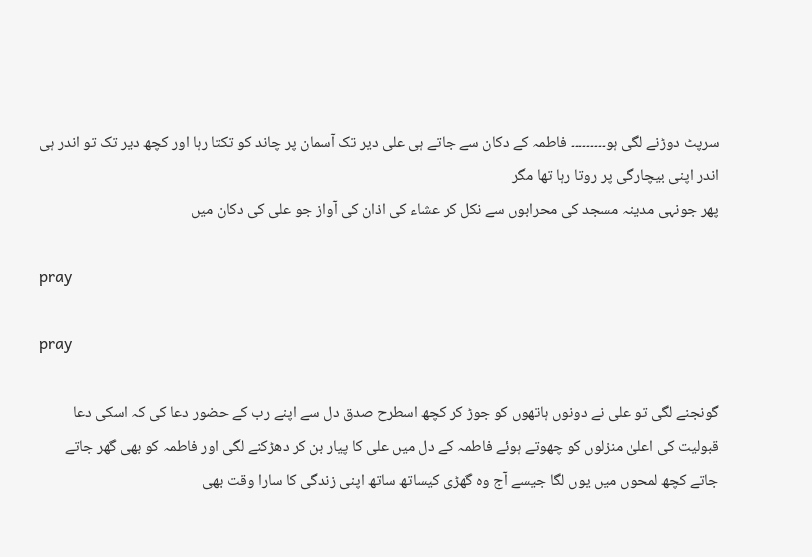سرپٹ دوڑنے لگی ہو۔۔۔۔۔۔۔۔۔ فاطمہ کے دکان سے جاتے ہی علی دیر تک آسمان پر چاند کو تکتا رہا اور کچھ دیر تک تو اندر ہی اندر اپنی بیچارگی پر روتا رہا تھا مگر
پھر جونہی مدینہ مسجد کی محرابوں سے نکل کر عشاء کی اذان کی آواز جو علی کی دکان میں

pray

pray

گونجنے لگی تو علی نے دونوں ہاتھوں کو جوڑ کر کچھ اسطرح صدق دل سے اپنے رب کے حضور دعا کی کہ اسکی دعا قبولیت کی اعلیٰ منزلوں کو چھوتے ہوئے فاطمہ کے دل میں علی کا پیار بن کر دھڑکنے لگی اور فاطمہ کو بھی گھر جاتے جاتے کچھ لمحوں میں یوں لگا جیسے آج وہ گھڑی کیساتھ ساتھ اپنی زندگی کا سارا وقت بھی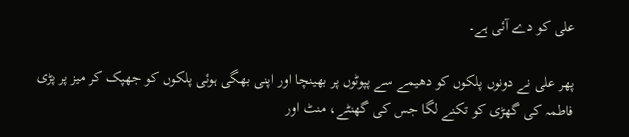علی کو دے آئی ہے۔

پھر علی نے دونوں پلکوں کو دھیمے سے پپوٹوں پر بھینچا اور اپنی بھگی ہوئی پلکوں کو جھپک کر میز پر پڑی فاطمہ کی گھڑی کو تکنے لگا جس کی گھنٹے، منٹ اور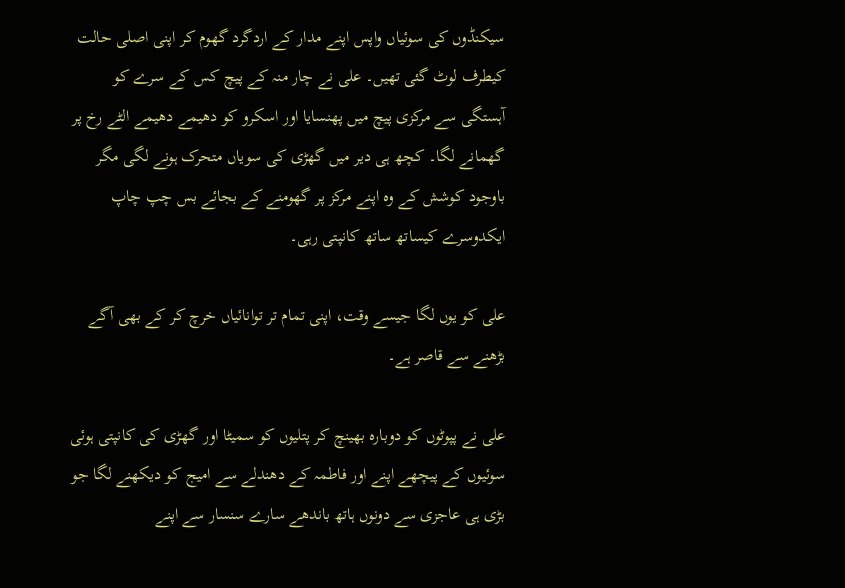سیکنڈوں کی سوئیاں واپس اپنے مدار کے اردگرد گھوم کر اپنی اصلی حالت کیطرف لوٹ گئی تھیں۔ علی نے چار منہ کے پیچ کس کے سرے کو آہستگی سے مرکزی پیچ میں پھنسایا اور اسکرو کو دھیمے دھیمے الٹے رخ پر گھمانے لگا۔ کچھ ہی دیر میں گھڑی کی سویاں متحرک ہونے لگی مگر باوجود کوشش کے وہ اپنے مرکز پر گھومنے کے بجائے بس چپ چاپ ایکدوسرے کیساتھ ساتھ کانپتی رہی۔

علی کو یوں لگا جیسے وقت، اپنی تمام تر توانائیاں خرچ کر کے بھی آگے بڑھنے سے قاصر ہے۔

علی نے پپوٹوں کو دوبارہ بھینچ کر پتلیوں کو سمیٹا اور گھڑی کی کانپتی ہوئی سوئیوں کے پیچھے اپنے اور فاطمہ کے دھندلے سے امیج کو دیکھنے لگا جو بڑی ہی عاجزی سے دونوں ہاتھ باندھے سارے سنسار سے اپنے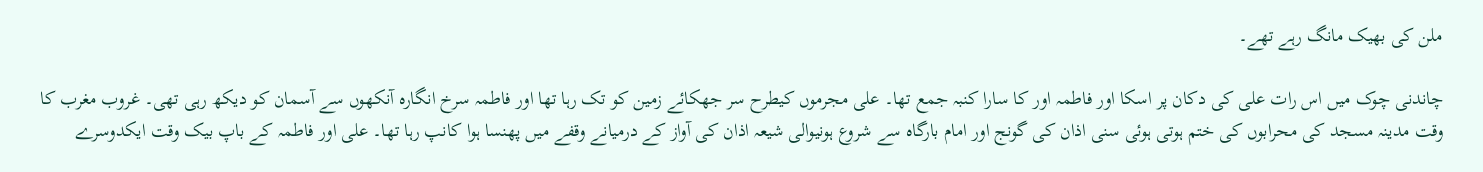ملن کی بھیک مانگ رہے تھے۔

چاندنی چوک میں اس رات علی کی دکان پر اسکا اور فاطمہ اور کا سارا کنبہ جمع تھا۔ علی مجرموں کیطرح سر جھکائے زمین کو تک رہا تھا اور فاطمہ سرخ انگارہ آنکھوں سے آسمان کو دیکھ رہی تھی۔ غروب مغرب کا وقت مدینہ مسجد کی محرابوں کی ختم ہوتی ہوئی سنی اذان کی گونج اور امام بارگاہ سے شروع ہونیوالی شیعہ اذان کی آواز کے درمیانے وقفے میں پھنسا ہوا کانپ رہا تھا۔ علی اور فاطمہ کے باپ بیک وقت ایکدوسرے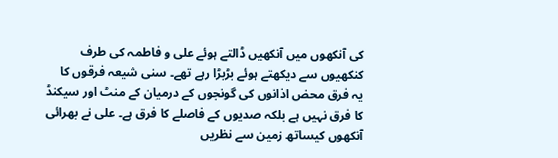کی آنکھوں میں آنکھیں ڈالتے ہوئے علی و فاطمہ کی طرف کنکھیوں سے دیکھتے ہوئے بڑبڑا رہے تھے۔ سنی شیعہ فرقوں کا یہ فرق محض اذانوں کی گونجوں کے درمیان کے منٹ اور سیکنڈ کا فرق نہیں ہے بلکہ صدیوں کے فاصلے کا فرق ہے۔ علی نے بھرائی آنکھوں کیساتھ زمین سے نظریں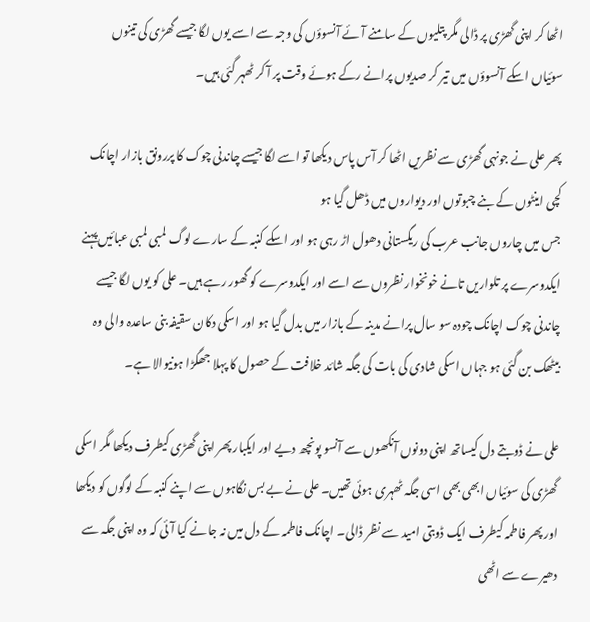اٹھا کر اپنی گھڑی پر ڈالی مگر پتلیوں کے سامنے آئے آنسوؤں کی وجہ سے اسے یوں لگا جیسے گھڑی کی تینوں سوئیاں اسکے آنسوؤں میں تیر کر صدیوں پرانے رکے ہوئے وقت پر آ کر ٹھہر گئی ہیں۔

پھر علی نے جونہی گھڑی سے نظریں اٹھا کر آس پاس دیکھا تو اسے لگا جیسے چاندنی چوک کا پررونق بازار اچانک کچی اینٹوں کے بنے چبوتوں اور دیواروں میں ڈھل گیا ہو
جس میں چاروں جانب عرب کی ریگستانی دھول اڑ رہی ہو اور اسکے کنبہ کے سارے لوگ لمبی لمبی عبائیں پہنے ایکدوسرے پر تلواریں تانے خونخوار نظروں سے اسے اور ایکدوسرے کو گھور رہے ہیں۔ علی کو یوں لگا جیسے چاندنی چوک اچانک چودہ سو سال پرانے مدینہ کے بازار میں بدل گیا ہو اور اسکی دکان سقیفہ بنی ساعدہ والی وہ بیٹھک بن گئی ہو جہاں اسکی شادی کی بات کی جگہ شائد خلافت کے حصول کا پہلا جھگڑا ہونیوالا ہے۔

علی نے ڈوبتے دل کیساتھ اپنی دونوں آنکھوں سے آنسو پونچھ دیے اور ایکبار پھر اپنی گھڑی کیطرف دیکھا مگر اسکی گھڑی کی سوئیاں ابھی بھی اسی جگہ ٹھہری ہوئی تھیں۔ علی نے بے بس نگاہوں سے اپنے کنبہ کے لوگوں کو دیکھا اور پھر فاطمہ کیطرف ایک ڈوبتی امید سے نظر ڈالی۔ اچانک فاطمہ کے دل میں نہ جانے کیا آئی کہ وہ اپنی جگہ سے دھیرے سے اٹھی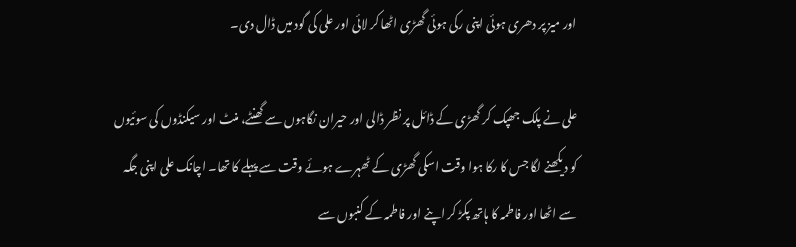اور میز پر دھری ہوئی اپنی رکی ہوئی گھڑی اٹھا کر لائی اور علی کی گود میں ڈال دی۔

علی نے پلک جھپک کر گھڑی کے ڈائل پر نظر ڈالی اور حیران نگاہوں سے گھنٹے، منٹ اور سیکنڈوں کی سوئیوں کو دیکھنے لگا جس کا رکا ہوا وقت اسکی گھڑی کے ٹھہرے ہوئے وقت سے پہلے کا تھا۔ اچانک علی اپنی جگہ سے اٹھا اور فاطمہ کا ہاتھ پکڑ کر اپنے اور فاطمہ کے کنبوں سے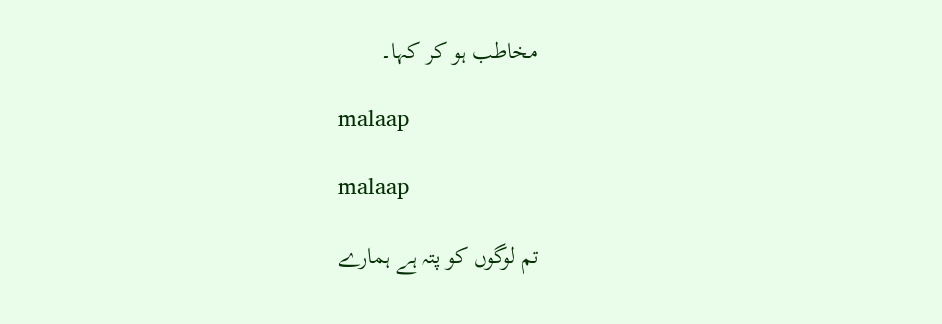مخاطب ہو کر کہا۔

malaap

malaap

تم لوگوں کو پتہ ہے ہمارے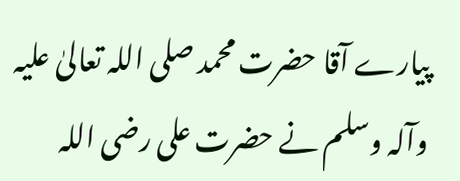پیارے آقا حضرت محمد صلی اللہ تعالیٰ علیہ وآلہ وسلم نے حضرت علی رضی اللہ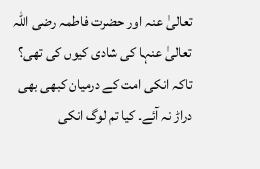تعالیٰ عنہ اور حضرت فاطمہ رضی اللہ تعالیٰ عنہا کی شادی کیوں کی تھی؟ تاکہ انکی امت کے درمیان کبھی بھی دراڑ نہ آئے۔ کیا تم لوگ انکی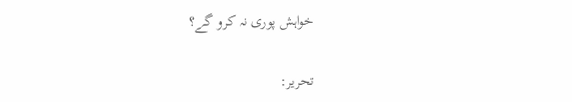خواہش پوری نہ کرو گے؟

تحریر: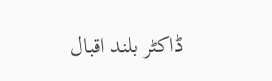ڈاکٹر بلند اقبال